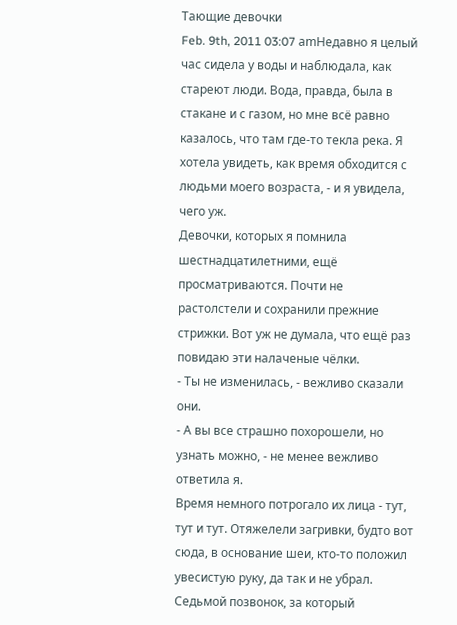Тающие девочки
Feb. 9th, 2011 03:07 amНедавно я целый час сидела у воды и наблюдала, как стареют люди. Вода, правда, была в стакане и с газом, но мне всё равно казалось, что там где-то текла река. Я хотела увидеть, как время обходится с людьми моего возраста, - и я увидела, чего уж.
Девочки, которых я помнила шестнадцатилетними, ещё просматриваются. Почти не растолстели и сохранили прежние стрижки. Вот уж не думала, что ещё раз повидаю эти налаченые чёлки.
- Ты не изменилась, - вежливо сказали они.
- А вы все страшно похорошели, но узнать можно, - не менее вежливо ответила я.
Время немного потрогало их лица - тут, тут и тут. Отяжелели загривки, будто вот сюда, в основание шеи, кто-то положил увесистую руку, да так и не убрал. Седьмой позвонок, за который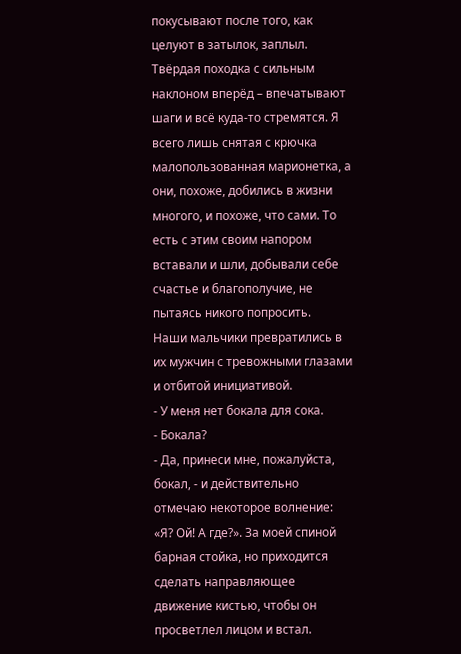покусывают после того, как целуют в затылок, заплыл. Твёрдая походка с сильным наклоном вперёд – впечатывают шаги и всё куда-то стремятся. Я всего лишь снятая с крючка малопользованная марионетка, а они, похоже, добились в жизни многого, и похоже, что сами. То есть с этим своим напором вставали и шли, добывали себе счастье и благополучие, не пытаясь никого попросить.
Наши мальчики превратились в их мужчин с тревожными глазами и отбитой инициативой.
- У меня нет бокала для сока.
- Бокала?
- Да, принеси мне, пожалуйста, бокал, - и действительно отмечаю некоторое волнение: «Я? Ой! А где?». За моей спиной барная стойка, но приходится сделать направляющее движение кистью, чтобы он просветлел лицом и встал.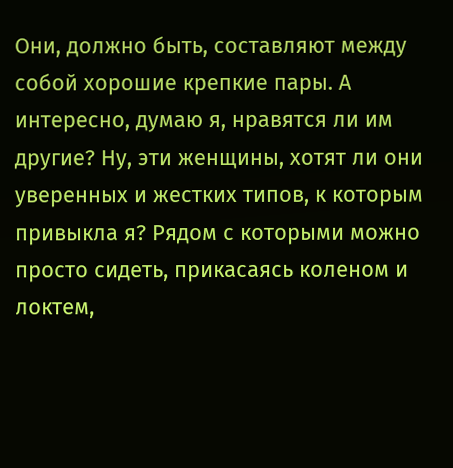Они, должно быть, составляют между собой хорошие крепкие пары. А интересно, думаю я, нравятся ли им другие? Ну, эти женщины, хотят ли они уверенных и жестких типов, к которым привыкла я? Рядом с которыми можно просто сидеть, прикасаясь коленом и локтем,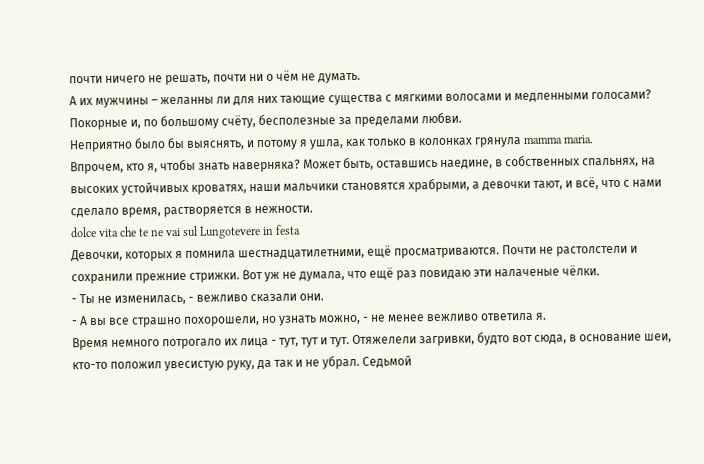почти ничего не решать, почти ни о чём не думать.
А их мужчины – желанны ли для них тающие существа с мягкими волосами и медленными голосами? Покорные и, по большому счёту, бесполезные за пределами любви.
Неприятно было бы выяснять, и потому я ушла, как только в колонках грянула mamma maria.
Впрочем, кто я, чтобы знать наверняка? Может быть, оставшись наедине, в собственных спальнях, на высоких устойчивых кроватях, наши мальчики становятся храбрыми, а девочки тают, и всё, что с нами сделало время, растворяется в нежности.
dolce vita che te ne vai sul Lungotevere in festa
Девочки, которых я помнила шестнадцатилетними, ещё просматриваются. Почти не растолстели и сохранили прежние стрижки. Вот уж не думала, что ещё раз повидаю эти налаченые чёлки.
- Ты не изменилась, - вежливо сказали они.
- А вы все страшно похорошели, но узнать можно, - не менее вежливо ответила я.
Время немного потрогало их лица - тут, тут и тут. Отяжелели загривки, будто вот сюда, в основание шеи, кто-то положил увесистую руку, да так и не убрал. Седьмой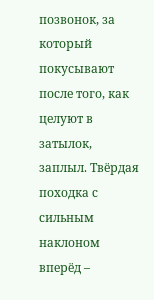позвонок, за который покусывают после того, как целуют в затылок, заплыл. Твёрдая походка с сильным наклоном вперёд –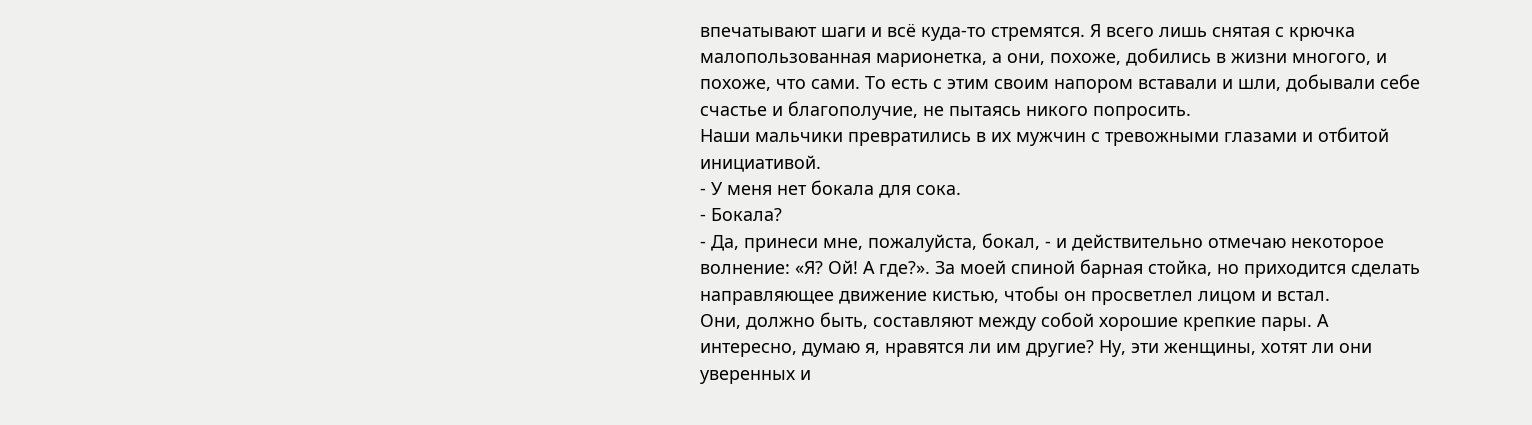впечатывают шаги и всё куда-то стремятся. Я всего лишь снятая с крючка малопользованная марионетка, а они, похоже, добились в жизни многого, и похоже, что сами. То есть с этим своим напором вставали и шли, добывали себе счастье и благополучие, не пытаясь никого попросить.
Наши мальчики превратились в их мужчин с тревожными глазами и отбитой инициативой.
- У меня нет бокала для сока.
- Бокала?
- Да, принеси мне, пожалуйста, бокал, - и действительно отмечаю некоторое волнение: «Я? Ой! А где?». За моей спиной барная стойка, но приходится сделать направляющее движение кистью, чтобы он просветлел лицом и встал.
Они, должно быть, составляют между собой хорошие крепкие пары. А интересно, думаю я, нравятся ли им другие? Ну, эти женщины, хотят ли они уверенных и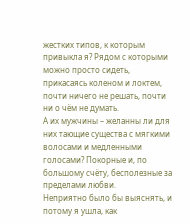жестких типов, к которым привыкла я? Рядом с которыми можно просто сидеть, прикасаясь коленом и локтем, почти ничего не решать, почти ни о чём не думать.
А их мужчины – желанны ли для них тающие существа с мягкими волосами и медленными голосами? Покорные и, по большому счёту, бесполезные за пределами любви.
Неприятно было бы выяснять, и потому я ушла, как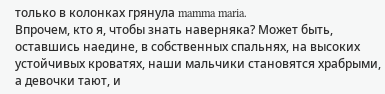только в колонках грянула mamma maria.
Впрочем, кто я, чтобы знать наверняка? Может быть, оставшись наедине, в собственных спальнях, на высоких устойчивых кроватях, наши мальчики становятся храбрыми, а девочки тают, и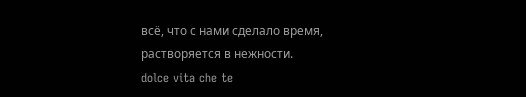всё, что с нами сделало время, растворяется в нежности.
dolce vita che te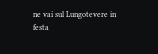ne vai sul Lungotevere in festa